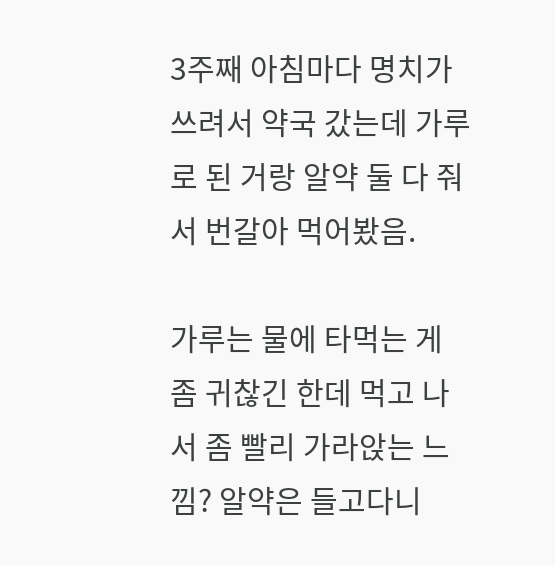3주째 아침마다 명치가 쓰려서 약국 갔는데 가루로 된 거랑 알약 둘 다 줘서 번갈아 먹어봤음.

가루는 물에 타먹는 게 좀 귀찮긴 한데 먹고 나서 좀 빨리 가라앉는 느낌? 알약은 들고다니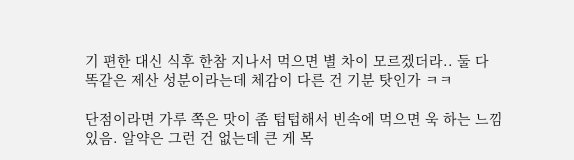기 편한 대신 식후 한참 지나서 먹으면 별 차이 모르겠더라.. 둘 다 똑같은 제산 성분이라는데 체감이 다른 건 기분 탓인가 ㅋㅋ

단점이라면 가루 쪽은 맛이 좀 텁텁해서 빈속에 먹으면 욱 하는 느낌 있음. 알약은 그런 건 없는데 큰 게 목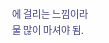에 걸리는 느낌이라 물 많이 마셔야 됨.